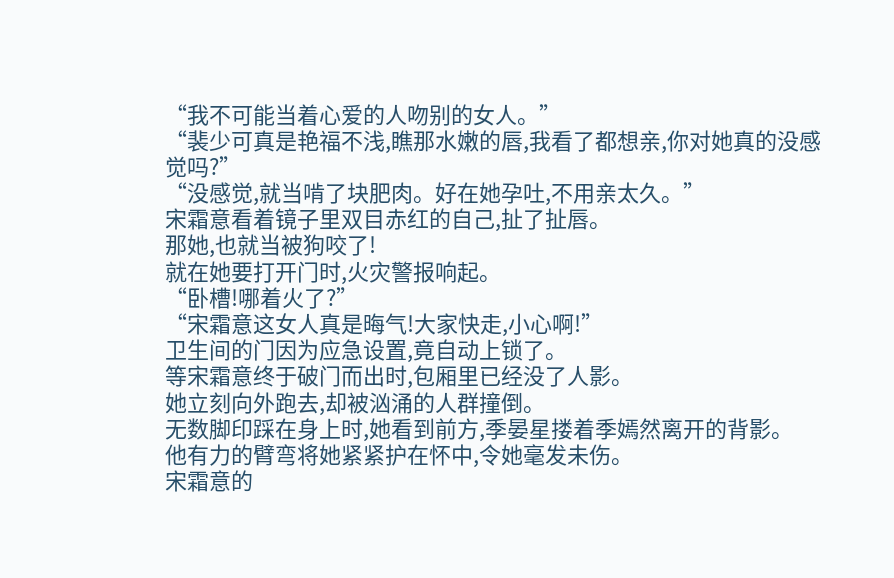“我不可能当着心爱的人吻别的女人。”
“裴少可真是艳福不浅,瞧那水嫩的唇,我看了都想亲,你对她真的没感觉吗?”
“没感觉,就当啃了块肥肉。好在她孕吐,不用亲太久。”
宋霜意看着镜子里双目赤红的自己,扯了扯唇。
那她,也就当被狗咬了!
就在她要打开门时,火灾警报响起。
“卧槽!哪着火了?”
“宋霜意这女人真是晦气!大家快走,小心啊!”
卫生间的门因为应急设置,竟自动上锁了。
等宋霜意终于破门而出时,包厢里已经没了人影。
她立刻向外跑去,却被汹涌的人群撞倒。
无数脚印踩在身上时,她看到前方,季晏星搂着季嫣然离开的背影。
他有力的臂弯将她紧紧护在怀中,令她毫发未伤。
宋霜意的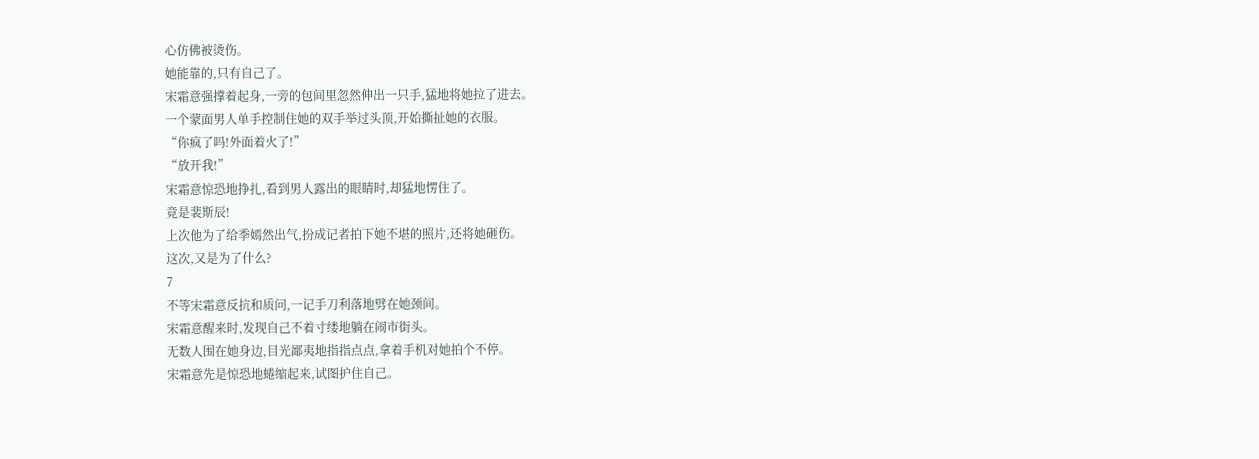心仿佛被烫伤。
她能靠的,只有自己了。
宋霜意强撑着起身,一旁的包间里忽然伸出一只手,猛地将她拉了进去。
一个蒙面男人单手控制住她的双手举过头顶,开始撕扯她的衣服。
“你疯了吗!外面着火了!”
“放开我!”
宋霜意惊恐地挣扎,看到男人露出的眼睛时,却猛地愣住了。
竟是裴斯辰!
上次他为了给季嫣然出气,扮成记者拍下她不堪的照片,还将她砸伤。
这次,又是为了什么?
7
不等宋霜意反抗和质问,一记手刀利落地劈在她颈间。
宋霜意醒来时,发现自己不着寸缕地躺在闹市街头。
无数人围在她身边,目光鄙夷地指指点点,拿着手机对她拍个不停。
宋霜意先是惊恐地蜷缩起来,试图护住自己。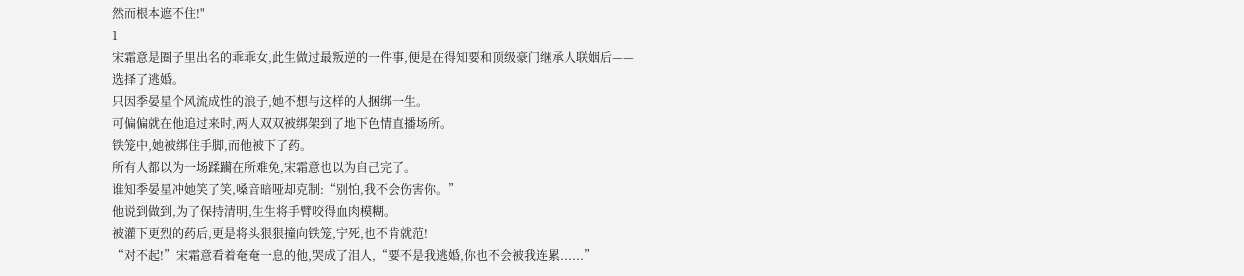然而根本遮不住!"
1
宋霜意是圈子里出名的乖乖女,此生做过最叛逆的一件事,便是在得知要和顶级豪门继承人联姻后——
选择了逃婚。
只因季晏星个风流成性的浪子,她不想与这样的人捆绑一生。
可偏偏就在他追过来时,两人双双被绑架到了地下色情直播场所。
铁笼中,她被绑住手脚,而他被下了药。
所有人都以为一场蹂躏在所难免,宋霜意也以为自己完了。
谁知季晏星冲她笑了笑,嗓音暗哑却克制:“别怕,我不会伤害你。”
他说到做到,为了保持清明,生生将手臂咬得血肉模糊。
被灌下更烈的药后,更是将头狠狠撞向铁笼,宁死,也不肯就范!
“对不起!”宋霜意看着奄奄一息的他,哭成了泪人,“要不是我逃婚,你也不会被我连累......”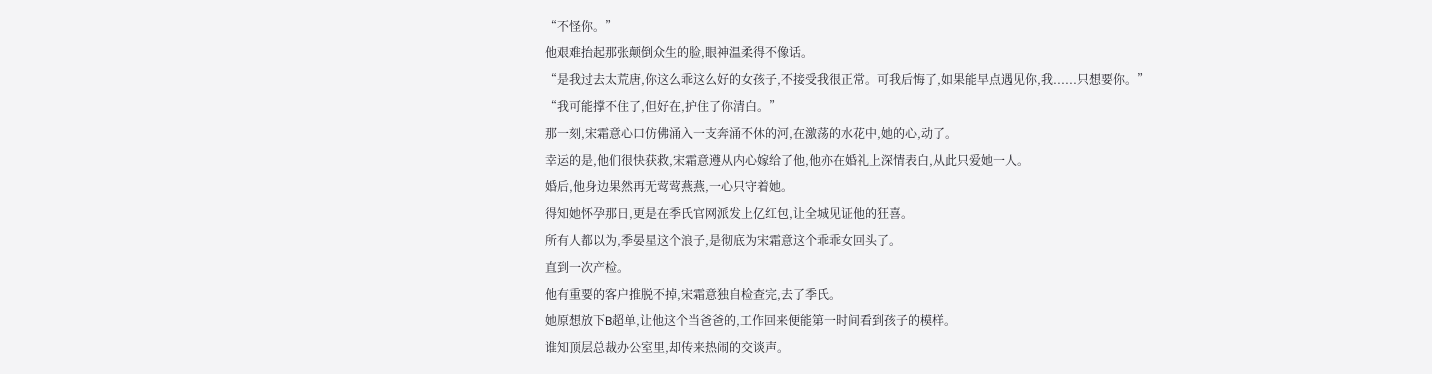“不怪你。”
他艰难抬起那张颠倒众生的脸,眼神温柔得不像话。
“是我过去太荒唐,你这么乖这么好的女孩子,不接受我很正常。可我后悔了,如果能早点遇见你,我......只想要你。”
“我可能撑不住了,但好在,护住了你清白。”
那一刻,宋霜意心口仿佛涌入一支奔涌不休的河,在激荡的水花中,她的心,动了。
幸运的是,他们很快获救,宋霜意遵从内心嫁给了他,他亦在婚礼上深情表白,从此只爱她一人。
婚后,他身边果然再无莺莺燕燕,一心只守着她。
得知她怀孕那日,更是在季氏官网派发上亿红包,让全城见证他的狂喜。
所有人都以为,季晏星这个浪子,是彻底为宋霜意这个乖乖女回头了。
直到一次产检。
他有重要的客户推脱不掉,宋霜意独自检查完,去了季氏。
她原想放下B超单,让他这个当爸爸的,工作回来便能第一时间看到孩子的模样。
谁知顶层总裁办公室里,却传来热闹的交谈声。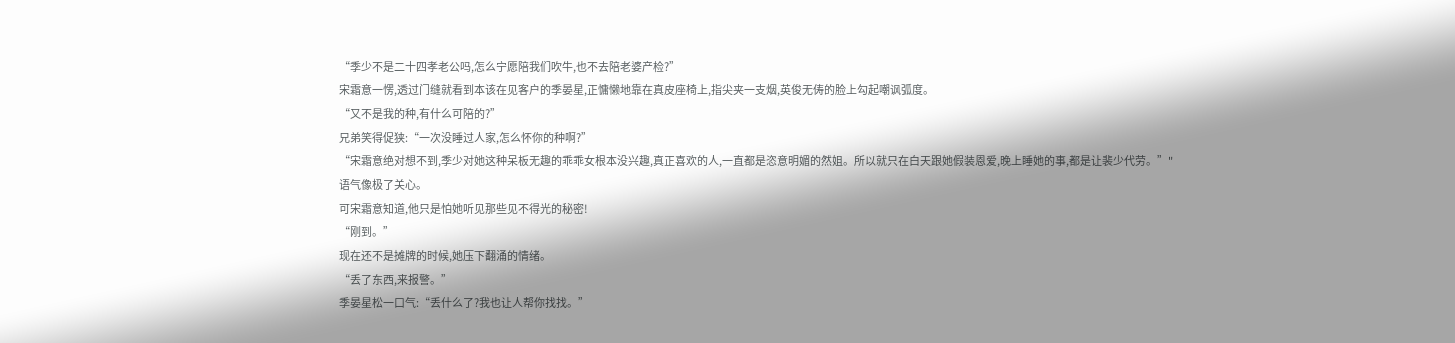“季少不是二十四孝老公吗,怎么宁愿陪我们吹牛,也不去陪老婆产检?”
宋霜意一愣,透过门缝就看到本该在见客户的季晏星,正慵懒地靠在真皮座椅上,指尖夹一支烟,英俊无俦的脸上勾起嘲讽弧度。
“又不是我的种,有什么可陪的?”
兄弟笑得促狭:“一次没睡过人家,怎么怀你的种啊?”
“宋霜意绝对想不到,季少对她这种呆板无趣的乖乖女根本没兴趣,真正喜欢的人,一直都是恣意明媚的然姐。所以就只在白天跟她假装恩爱,晚上睡她的事,都是让裴少代劳。”"
语气像极了关心。
可宋霜意知道,他只是怕她听见那些见不得光的秘密!
“刚到。”
现在还不是摊牌的时候,她压下翻涌的情绪。
“丢了东西,来报警。”
季晏星松一口气:“丢什么了?我也让人帮你找找。”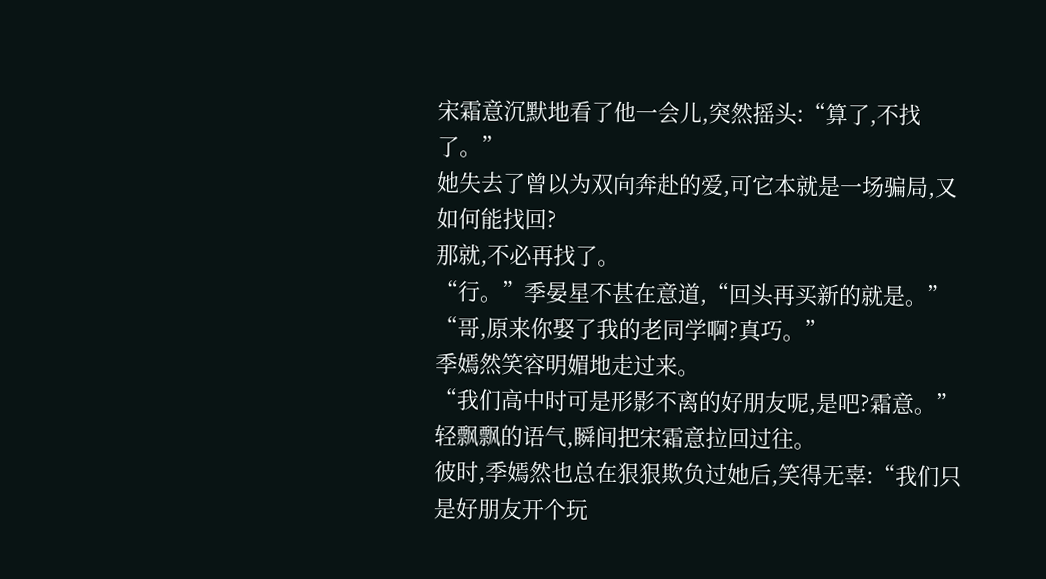宋霜意沉默地看了他一会儿,突然摇头:“算了,不找了。”
她失去了曾以为双向奔赴的爱,可它本就是一场骗局,又如何能找回?
那就,不必再找了。
“行。”季晏星不甚在意道,“回头再买新的就是。”
“哥,原来你娶了我的老同学啊?真巧。”
季嫣然笑容明媚地走过来。
“我们高中时可是形影不离的好朋友呢,是吧?霜意。”
轻飘飘的语气,瞬间把宋霜意拉回过往。
彼时,季嫣然也总在狠狠欺负过她后,笑得无辜:“我们只是好朋友开个玩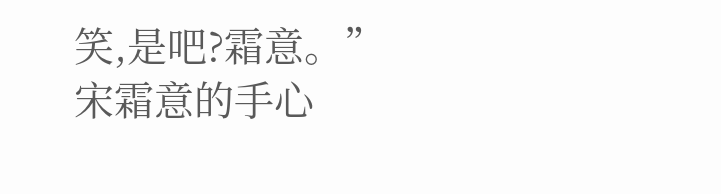笑,是吧?霜意。”
宋霜意的手心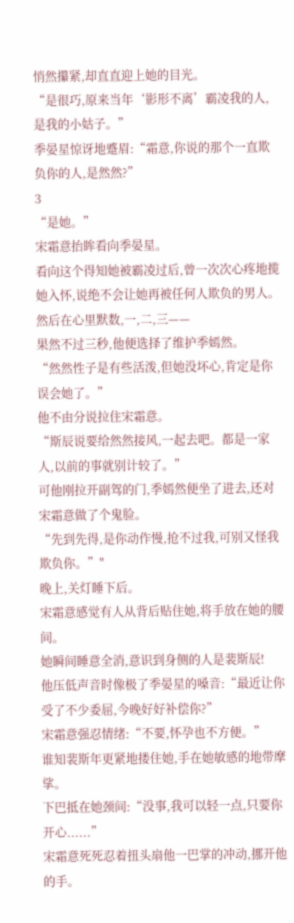悄然攥紧,却直直迎上她的目光。
“是很巧,原来当年‘影形不离’霸凌我的人,是我的小姑子。”
季晏星惊讶地蹙眉:“霜意,你说的那个一直欺负你的人,是然然?”
3
“是她。”
宋霜意抬眸看向季晏星。
看向这个得知她被霸凌过后,曾一次次心疼地揽她入怀,说绝不会让她再被任何人欺负的男人。
然后在心里默数,一,二,三——
果然不过三秒,他便选择了维护季嫣然。
“然然性子是有些活泼,但她没坏心,肯定是你误会她了。”
他不由分说拉住宋霜意。
“斯辰说要给然然接风,一起去吧。都是一家人,以前的事就别计较了。”
可他刚拉开副驾的门,季嫣然便坐了进去,还对宋霜意做了个鬼脸。
“先到先得,是你动作慢,抢不过我,可别又怪我欺负你。”"
晚上,关灯睡下后。
宋霜意感觉有人从背后贴住她,将手放在她的腰间。
她瞬间睡意全消,意识到身侧的人是裴斯辰!
他压低声音时像极了季晏星的嗓音:“最近让你受了不少委屈,今晚好好补偿你?”
宋霜意强忍情绪:“不要,怀孕也不方便。”
谁知裴斯年更紧地搂住她,手在她敏感的地带摩挲。
下巴抵在她颈间:“没事,我可以轻一点,只要你开心......”
宋霜意死死忍着扭头扇他一巴掌的冲动,挪开他的手。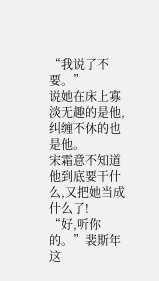“我说了不要。”
说她在床上寡淡无趣的是他,纠缠不休的也是他。
宋霜意不知道他到底要干什么,又把她当成什么了!
“好,听你的。”裴斯年这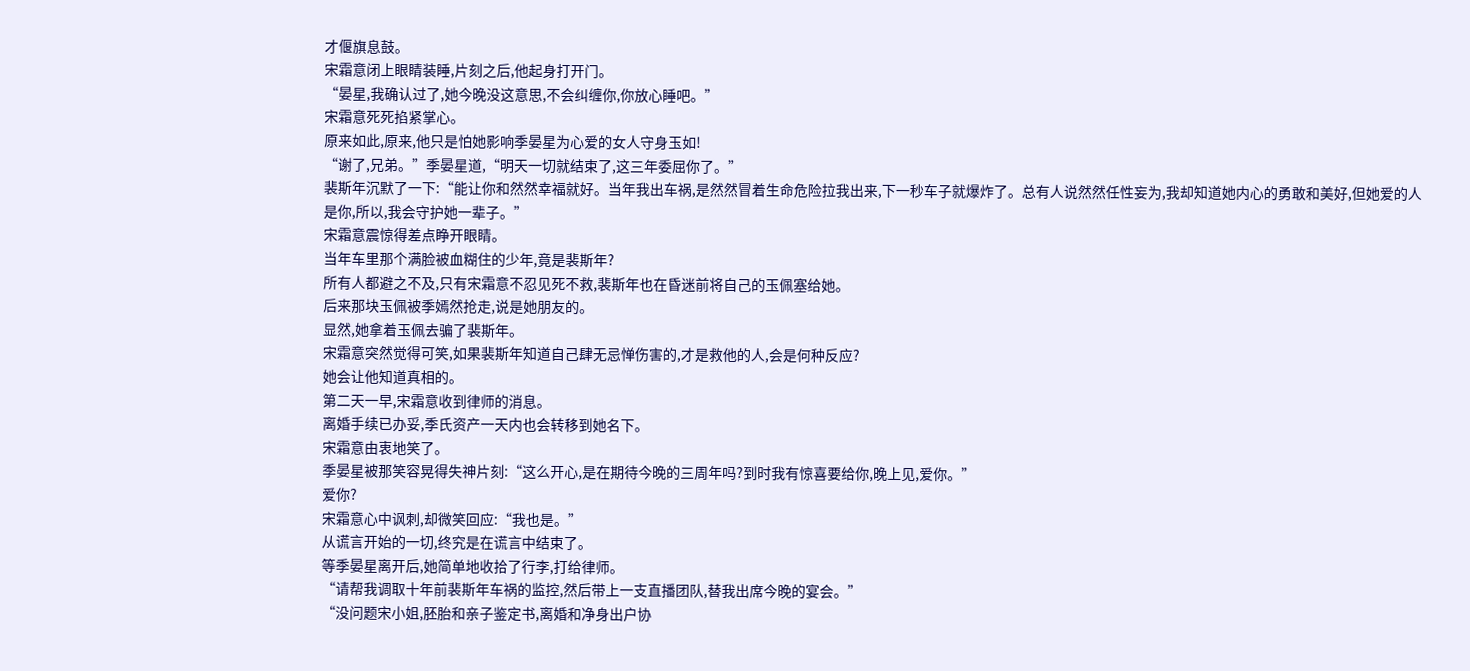才偃旗息鼓。
宋霜意闭上眼睛装睡,片刻之后,他起身打开门。
“晏星,我确认过了,她今晚没这意思,不会纠缠你,你放心睡吧。”
宋霜意死死掐紧掌心。
原来如此,原来,他只是怕她影响季晏星为心爱的女人守身玉如!
“谢了,兄弟。”季晏星道,“明天一切就结束了,这三年委屈你了。”
裴斯年沉默了一下:“能让你和然然幸福就好。当年我出车祸,是然然冒着生命危险拉我出来,下一秒车子就爆炸了。总有人说然然任性妄为,我却知道她内心的勇敢和美好,但她爱的人是你,所以,我会守护她一辈子。”
宋霜意震惊得差点睁开眼睛。
当年车里那个满脸被血糊住的少年,竟是裴斯年?
所有人都避之不及,只有宋霜意不忍见死不救,裴斯年也在昏迷前将自己的玉佩塞给她。
后来那块玉佩被季嫣然抢走,说是她朋友的。
显然,她拿着玉佩去骗了裴斯年。
宋霜意突然觉得可笑,如果裴斯年知道自己肆无忌惮伤害的,才是救他的人,会是何种反应?
她会让他知道真相的。
第二天一早,宋霜意收到律师的消息。
离婚手续已办妥,季氏资产一天内也会转移到她名下。
宋霜意由衷地笑了。
季晏星被那笑容晃得失神片刻:“这么开心,是在期待今晚的三周年吗?到时我有惊喜要给你,晚上见,爱你。”
爱你?
宋霜意心中讽刺,却微笑回应:“我也是。”
从谎言开始的一切,终究是在谎言中结束了。
等季晏星离开后,她简单地收拾了行李,打给律师。
“请帮我调取十年前裴斯年车祸的监控,然后带上一支直播团队,替我出席今晚的宴会。”
“没问题宋小姐,胚胎和亲子鉴定书,离婚和净身出户协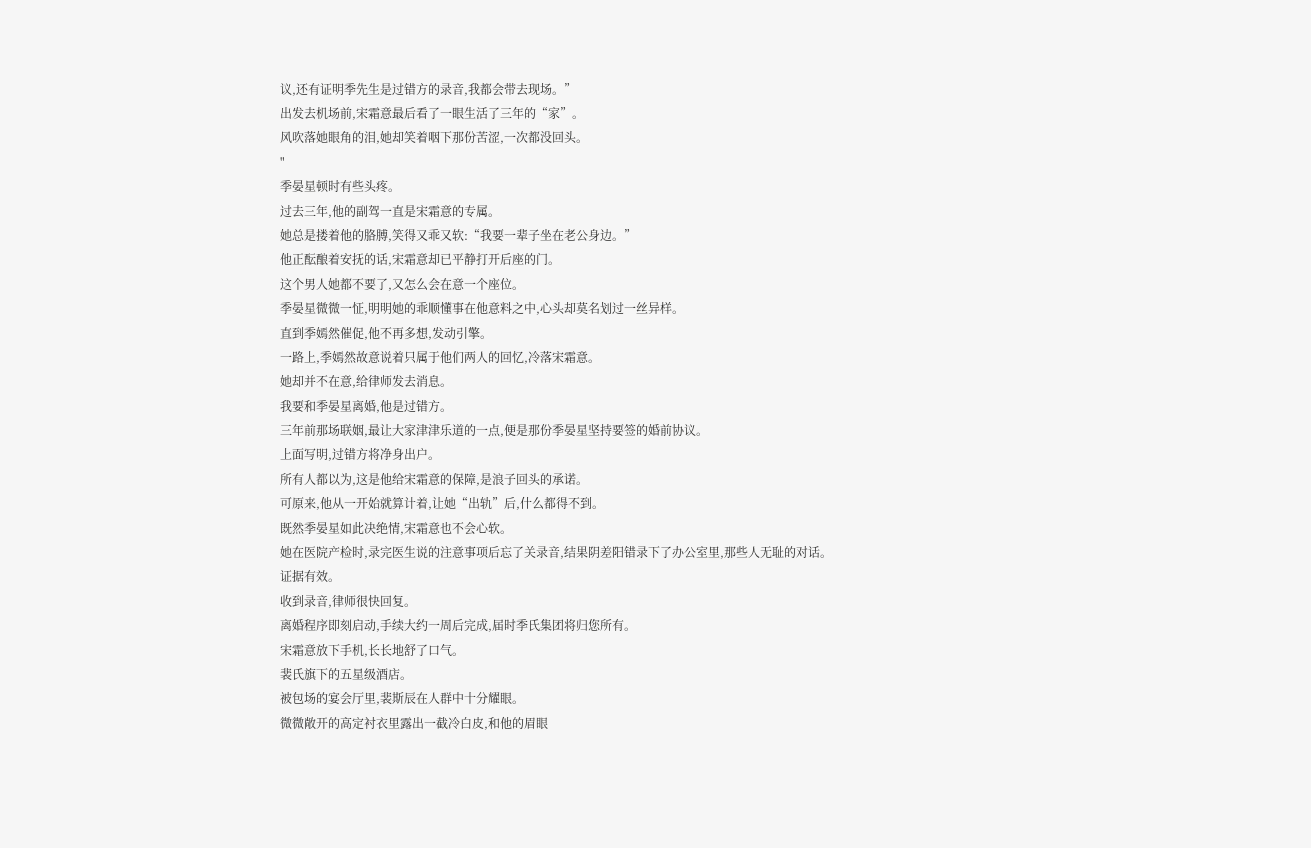议,还有证明季先生是过错方的录音,我都会带去现场。”
出发去机场前,宋霜意最后看了一眼生活了三年的“家”。
风吹落她眼角的泪,她却笑着咽下那份苦涩,一次都没回头。
"
季晏星顿时有些头疼。
过去三年,他的副驾一直是宋霜意的专属。
她总是搂着他的胳膊,笑得又乖又软:“我要一辈子坐在老公身边。”
他正酝酿着安抚的话,宋霜意却已平静打开后座的门。
这个男人她都不要了,又怎么会在意一个座位。
季晏星微微一怔,明明她的乖顺懂事在他意料之中,心头却莫名划过一丝异样。
直到季嫣然催促,他不再多想,发动引擎。
一路上,季嫣然故意说着只属于他们两人的回忆,冷落宋霜意。
她却并不在意,给律师发去消息。
我要和季晏星离婚,他是过错方。
三年前那场联姻,最让大家津津乐道的一点,便是那份季晏星坚持要签的婚前协议。
上面写明,过错方将净身出户。
所有人都以为,这是他给宋霜意的保障,是浪子回头的承诺。
可原来,他从一开始就算计着,让她“出轨”后,什么都得不到。
既然季晏星如此决绝情,宋霜意也不会心软。
她在医院产检时,录完医生说的注意事项后忘了关录音,结果阴差阳错录下了办公室里,那些人无耻的对话。
证据有效。
收到录音,律师很快回复。
离婚程序即刻启动,手续大约一周后完成,届时季氏集团将归您所有。
宋霜意放下手机,长长地舒了口气。
裴氏旗下的五星级酒店。
被包场的宴会厅里,裴斯辰在人群中十分耀眼。
微微敞开的高定衬衣里露出一截冷白皮,和他的眉眼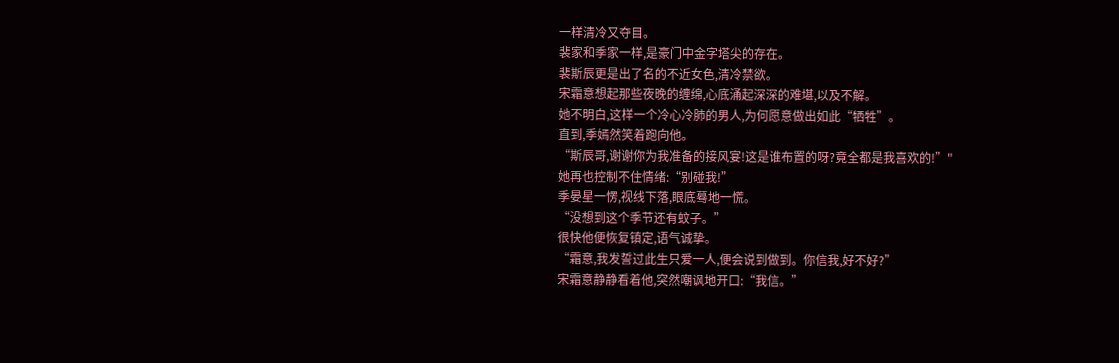一样清冷又夺目。
裴家和季家一样,是豪门中金字塔尖的存在。
裴斯辰更是出了名的不近女色,清冷禁欲。
宋霜意想起那些夜晚的缠绵,心底涌起深深的难堪,以及不解。
她不明白,这样一个冷心冷肺的男人,为何愿意做出如此“牺牲”。
直到,季嫣然笑着跑向他。
“斯辰哥,谢谢你为我准备的接风宴!这是谁布置的呀?竟全都是我喜欢的!”"
她再也控制不住情绪:“别碰我!”
季晏星一愣,视线下落,眼底蓦地一慌。
“没想到这个季节还有蚊子。”
很快他便恢复镇定,语气诚挚。
“霜意,我发誓过此生只爱一人,便会说到做到。你信我,好不好?”
宋霜意静静看着他,突然嘲讽地开口:“我信。”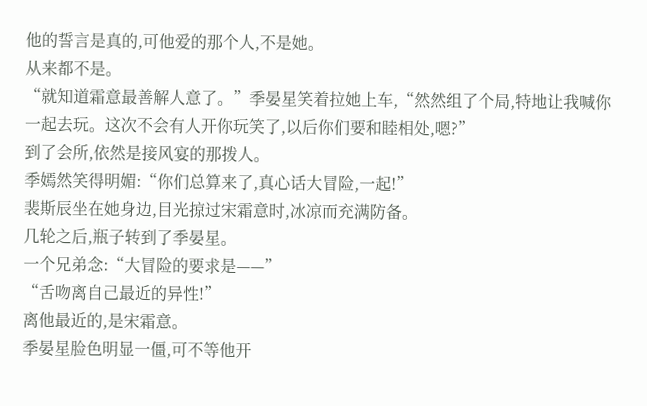他的誓言是真的,可他爱的那个人,不是她。
从来都不是。
“就知道霜意最善解人意了。”季晏星笑着拉她上车,“然然组了个局,特地让我喊你一起去玩。这次不会有人开你玩笑了,以后你们要和睦相处,嗯?”
到了会所,依然是接风宴的那拨人。
季嫣然笑得明媚:“你们总算来了,真心话大冒险,一起!”
裴斯辰坐在她身边,目光掠过宋霜意时,冰凉而充满防备。
几轮之后,瓶子转到了季晏星。
一个兄弟念:“大冒险的要求是——”
“舌吻离自己最近的异性!”
离他最近的,是宋霜意。
季晏星脸色明显一僵,可不等他开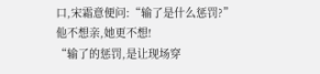口,宋霜意便问:“输了是什么惩罚?”
他不想亲,她更不想!
“输了的惩罚,是让现场穿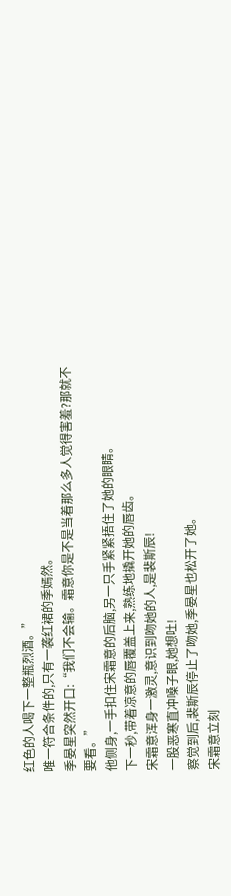红色的人喝下一整瓶烈酒。”
唯一符合条件的,只有一袭红裙的季嫣然。
季晏星突然开口:“我们不会输。霜意你是不是当着那么多人觉得害羞?那就不要看。”
他侧身,一手扣住宋霜意的后脑,另一只手紧紧捂住了她的眼睛。
下一秒,带着凉意的唇覆盖上来,熟练地撬开她的唇齿。
宋霜意浑身一激灵,意识到吻她的人,是裴斯辰!
一股恶寒直冲嗓子眼,她想吐!
察觉到后,裴斯辰停止了吻她,季晏星也松开了她。
宋霜意立刻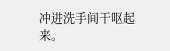冲进洗手间干呕起来。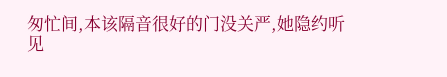匆忙间,本该隔音很好的门没关严,她隐约听见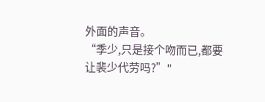外面的声音。
“季少,只是接个吻而已,都要让裴少代劳吗?”"